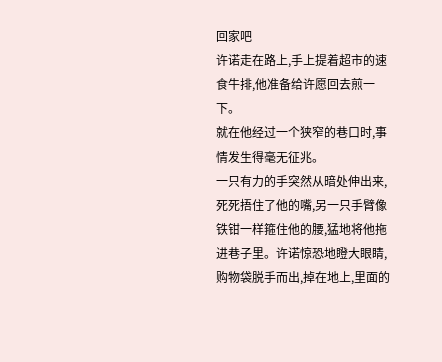回家吧
许诺走在路上,手上提着超市的速食牛排,他准备给许愿回去煎一下。
就在他经过一个狭窄的巷口时,事情发生得毫无征兆。
一只有力的手突然从暗处伸出来,死死捂住了他的嘴,另一只手臂像铁钳一样箍住他的腰,猛地将他拖进巷子里。许诺惊恐地瞪大眼睛,购物袋脱手而出,掉在地上,里面的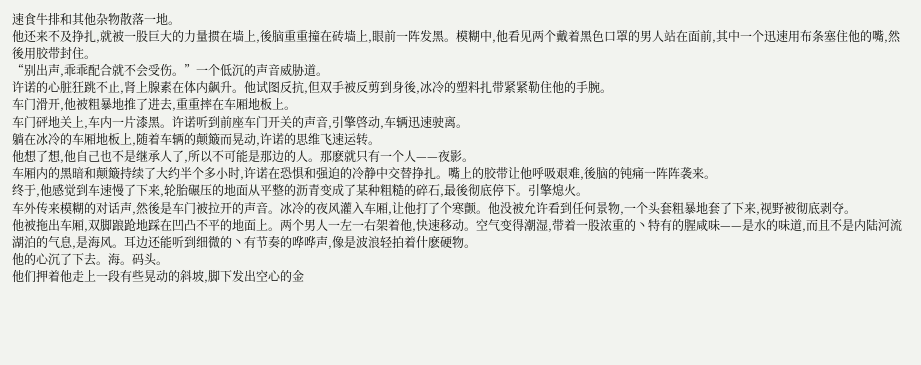速食牛排和其他杂物散落一地。
他还来不及挣扎,就被一股巨大的力量掼在墙上,後脑重重撞在砖墙上,眼前一阵发黑。模糊中,他看见两个戴着黑色口罩的男人站在面前,其中一个迅速用布条塞住他的嘴,然後用胶带封住。
“别出声,乖乖配合就不会受伤。”一个低沉的声音威胁道。
许诺的心脏狂跳不止,肾上腺素在体内飙升。他试图反抗,但双手被反剪到身後,冰冷的塑料扎带紧紧勒住他的手腕。
车门滑开,他被粗暴地推了进去,重重摔在车厢地板上。
车门砰地关上,车内一片漆黑。许诺听到前座车门开关的声音,引擎啓动,车辆迅速驶离。
躺在冰冷的车厢地板上,随着车辆的颠簸而晃动,许诺的思维飞速运转。
他想了想,他自己也不是继承人了,所以不可能是那边的人。那麽就只有一个人——夜影。
车厢内的黑暗和颠簸持续了大约半个多小时,许诺在恐惧和强迫的冷静中交替挣扎。嘴上的胶带让他呼吸艰难,後脑的钝痛一阵阵袭来。
终于,他感觉到车速慢了下来,轮胎碾压的地面从平整的沥青变成了某种粗糙的碎石,最後彻底停下。引擎熄火。
车外传来模糊的对话声,然後是车门被拉开的声音。冰冷的夜风灌入车厢,让他打了个寒颤。他没被允许看到任何景物,一个头套粗暴地套了下来,视野被彻底剥夺。
他被拖出车厢,双脚踉跄地踩在凹凸不平的地面上。两个男人一左一右架着他,快速移动。空气变得潮湿,带着一股浓重的丶特有的腥咸味——是水的味道,而且不是内陆河流湖泊的气息,是海风。耳边还能听到细微的丶有节奏的哗哗声,像是波浪轻拍着什麽硬物。
他的心沉了下去。海。码头。
他们押着他走上一段有些晃动的斜坡,脚下发出空心的金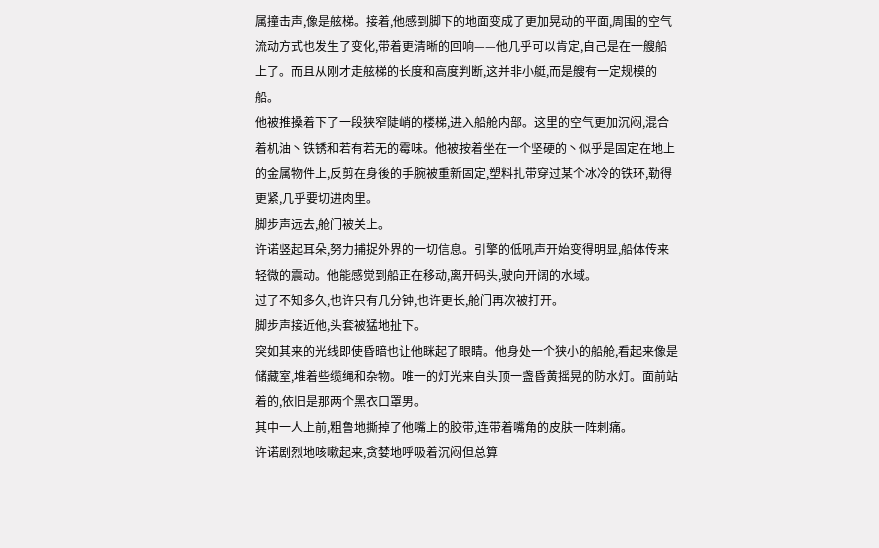属撞击声,像是舷梯。接着,他感到脚下的地面变成了更加晃动的平面,周围的空气流动方式也发生了变化,带着更清晰的回响——他几乎可以肯定,自己是在一艘船上了。而且从刚才走舷梯的长度和高度判断,这并非小艇,而是艘有一定规模的船。
他被推搡着下了一段狭窄陡峭的楼梯,进入船舱内部。这里的空气更加沉闷,混合着机油丶铁锈和若有若无的霉味。他被按着坐在一个坚硬的丶似乎是固定在地上的金属物件上,反剪在身後的手腕被重新固定,塑料扎带穿过某个冰冷的铁环,勒得更紧,几乎要切进肉里。
脚步声远去,舱门被关上。
许诺竖起耳朵,努力捕捉外界的一切信息。引擎的低吼声开始变得明显,船体传来轻微的震动。他能感觉到船正在移动,离开码头,驶向开阔的水域。
过了不知多久,也许只有几分钟,也许更长,舱门再次被打开。
脚步声接近他,头套被猛地扯下。
突如其来的光线即使昏暗也让他眯起了眼睛。他身处一个狭小的船舱,看起来像是储藏室,堆着些缆绳和杂物。唯一的灯光来自头顶一盏昏黄摇晃的防水灯。面前站着的,依旧是那两个黑衣口罩男。
其中一人上前,粗鲁地撕掉了他嘴上的胶带,连带着嘴角的皮肤一阵刺痛。
许诺剧烈地咳嗽起来,贪婪地呼吸着沉闷但总算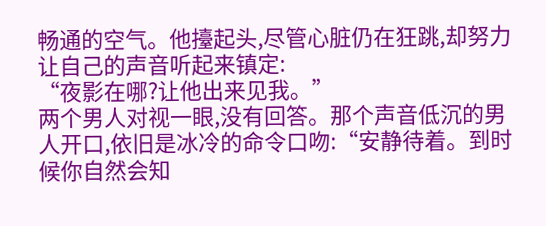畅通的空气。他擡起头,尽管心脏仍在狂跳,却努力让自己的声音听起来镇定:
“夜影在哪?让他出来见我。”
两个男人对视一眼,没有回答。那个声音低沉的男人开口,依旧是冰冷的命令口吻:“安静待着。到时候你自然会知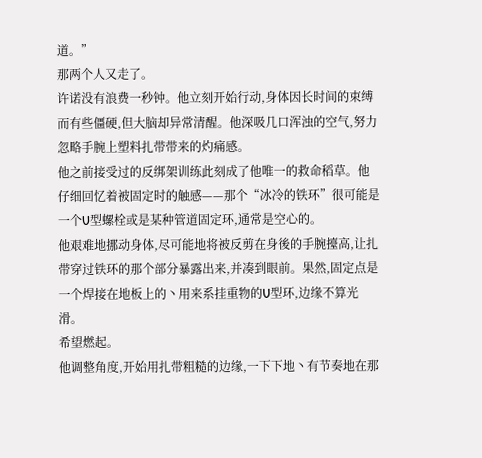道。”
那两个人又走了。
许诺没有浪费一秒钟。他立刻开始行动,身体因长时间的束缚而有些僵硬,但大脑却异常清醒。他深吸几口浑浊的空气,努力忽略手腕上塑料扎带带来的灼痛感。
他之前接受过的反绑架训练此刻成了他唯一的救命稻草。他仔细回忆着被固定时的触感——那个“冰冷的铁环”很可能是一个U型螺栓或是某种管道固定环,通常是空心的。
他艰难地挪动身体,尽可能地将被反剪在身後的手腕擡高,让扎带穿过铁环的那个部分暴露出来,并凑到眼前。果然,固定点是一个焊接在地板上的丶用来系挂重物的U型环,边缘不算光滑。
希望燃起。
他调整角度,开始用扎带粗糙的边缘,一下下地丶有节奏地在那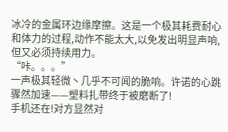冰冷的金属环边缘摩擦。这是一个极其耗费耐心和体力的过程,动作不能太大,以免发出明显声响,但又必须持续用力。
“咔。。。”
一声极其轻微丶几乎不可闻的脆响。许诺的心跳骤然加速——塑料扎带终于被磨断了!
手机还在!对方显然对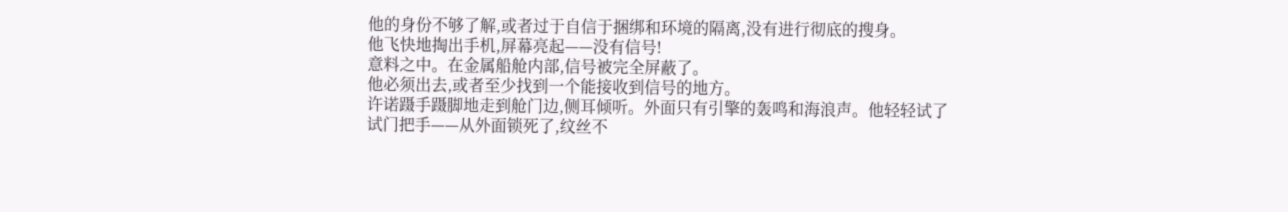他的身份不够了解,或者过于自信于捆绑和环境的隔离,没有进行彻底的搜身。
他飞快地掏出手机,屏幕亮起——没有信号!
意料之中。在金属船舱内部,信号被完全屏蔽了。
他必须出去,或者至少找到一个能接收到信号的地方。
许诺蹑手蹑脚地走到舱门边,侧耳倾听。外面只有引擎的轰鸣和海浪声。他轻轻试了试门把手——从外面锁死了,纹丝不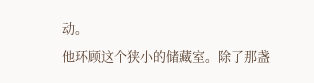动。
他环顾这个狭小的储藏室。除了那盏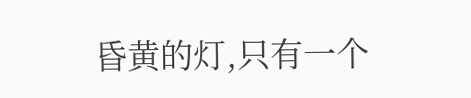昏黄的灯,只有一个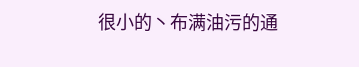很小的丶布满油污的通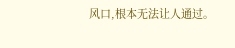风口,根本无法让人通过。